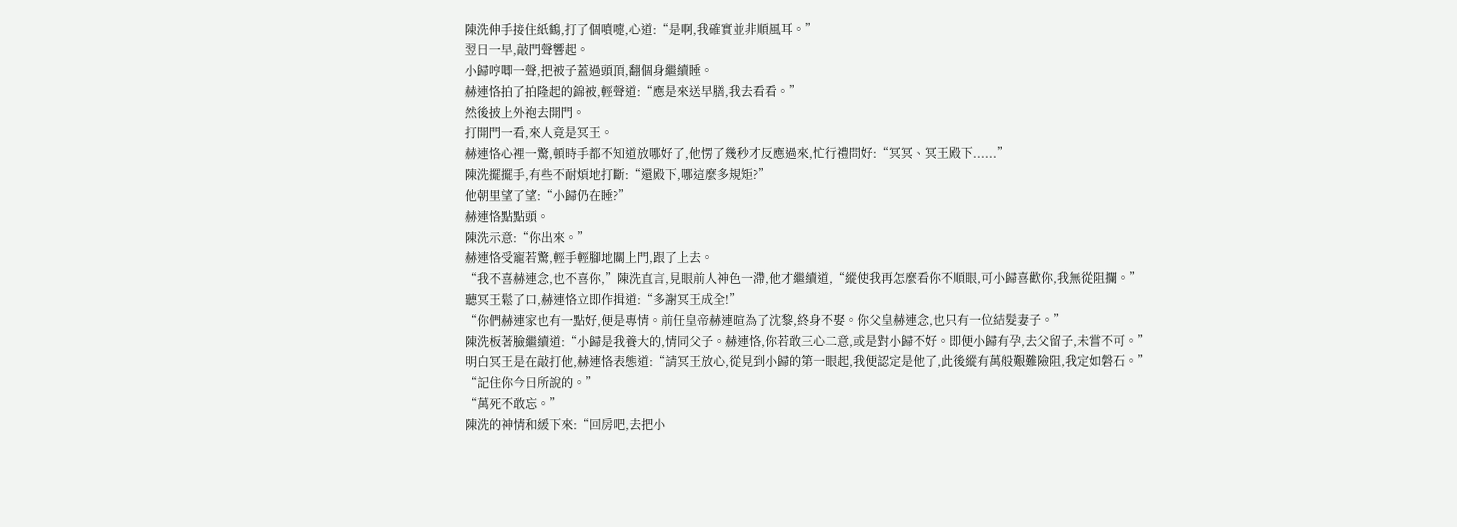陳洗伸手接住紙鶴,打了個噴嚏,心道:“是啊,我確實並非順風耳。”
翌日一早,敲門聲響起。
小歸哼唧一聲,把被子蓋過頭頂,翻個身繼續睡。
赫連恪拍了拍隆起的錦被,輕聲道:“應是來送早膳,我去看看。”
然後披上外袍去開門。
打開門一看,來人竟是冥王。
赫連恪心裡一驚,頓時手都不知道放哪好了,他愣了幾秒才反應過來,忙行禮問好:“冥冥、冥王殿下......”
陳洗擺擺手,有些不耐煩地打斷:“還殿下,哪這麼多規矩?”
他朝里望了望:“小歸仍在睡?”
赫連恪點點頭。
陳洗示意:“你出來。”
赫連恪受寵若驚,輕手輕腳地關上門,跟了上去。
“我不喜赫連念,也不喜你,”陳洗直言,見眼前人神色一滯,他才繼續道,“縱使我再怎麼看你不順眼,可小歸喜歡你,我無從阻攔。”
聽冥王鬆了口,赫連恪立即作揖道:“多謝冥王成全!”
“你們赫連家也有一點好,便是專情。前任皇帝赫連暄為了沈黎,終身不娶。你父皇赫連念,也只有一位結髮妻子。”
陳洗板著臉繼續道:“小歸是我養大的,情同父子。赫連恪,你若敢三心二意,或是對小歸不好。即便小歸有孕,去父留子,未嘗不可。”
明白冥王是在敲打他,赫連恪表態道:“請冥王放心,從見到小歸的第一眼起,我便認定是他了,此後縱有萬般艱難險阻,我定如磐石。”
“記住你今日所說的。”
“萬死不敢忘。”
陳洗的神情和緩下來:“回房吧,去把小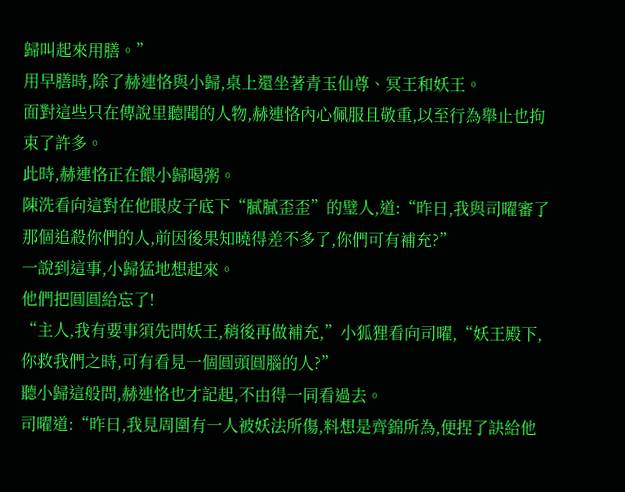歸叫起來用膳。”
用早膳時,除了赫連恪與小歸,桌上還坐著青玉仙尊、冥王和妖王。
面對這些只在傳說里聽聞的人物,赫連恪內心佩服且敬重,以至行為舉止也拘束了許多。
此時,赫連恪正在餵小歸喝粥。
陳洗看向這對在他眼皮子底下“膩膩歪歪”的璧人,道:“昨日,我與司曜審了那個追殺你們的人,前因後果知曉得差不多了,你們可有補充?”
一說到這事,小歸猛地想起來。
他們把圓圓給忘了!
“主人,我有要事須先問妖王,稍後再做補充,”小狐狸看向司曜,“妖王殿下,你救我們之時,可有看見一個圓頭圓腦的人?”
聽小歸這般問,赫連恪也才記起,不由得一同看過去。
司曜道:“昨日,我見周圍有一人被妖法所傷,料想是齊錦所為,便捏了訣給他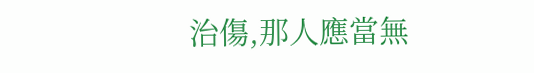治傷,那人應當無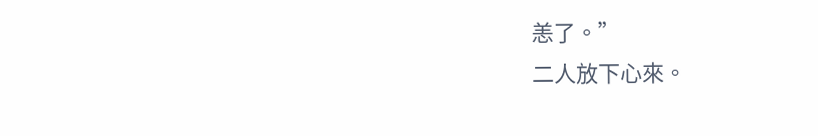恙了。”
二人放下心來。